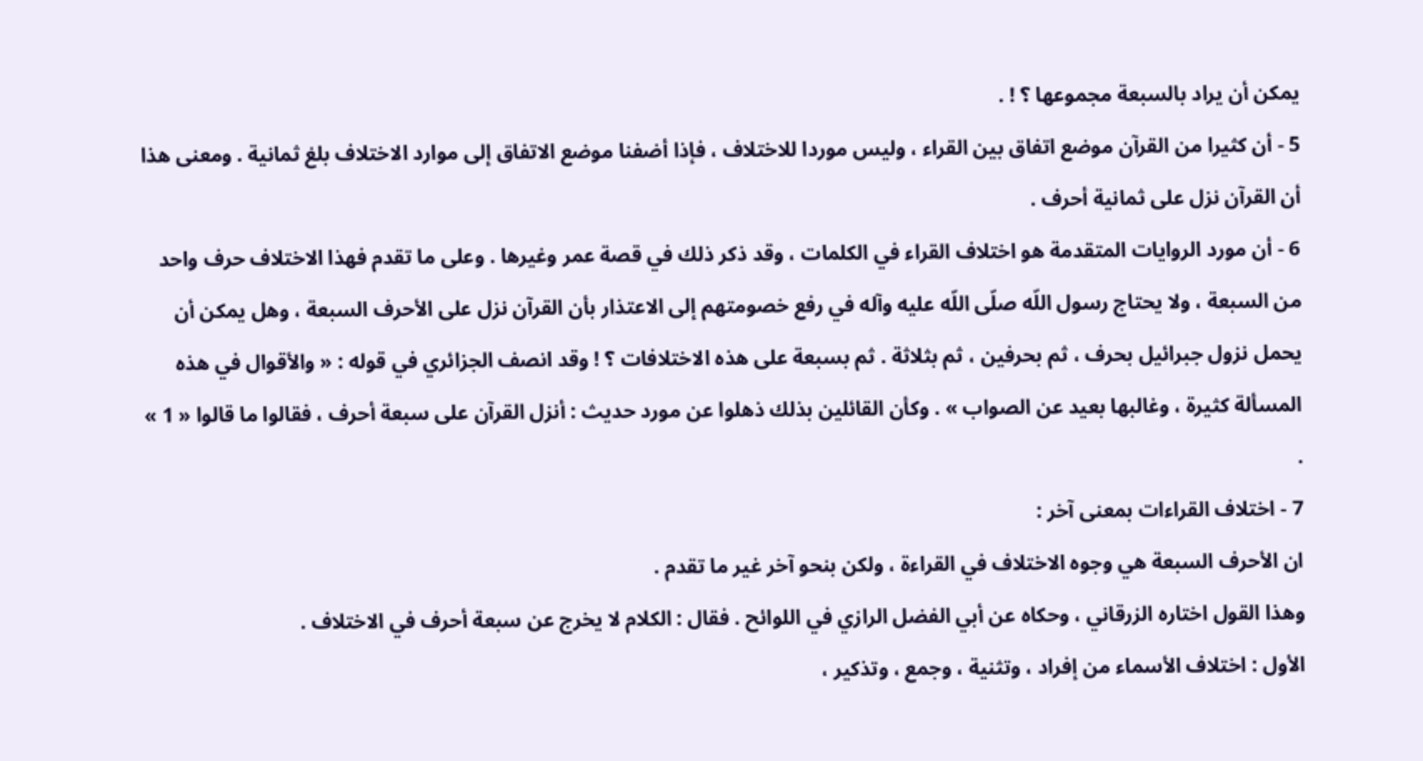يمكن أن يراد بالسبعة مجموعها ؟ ! .
5 - أن كثيرا من القرآن موضع اتفاق بين القراء ، وليس موردا للاختلاف ، فإذا أضفنا موضع الاتفاق إلى موارد الاختلاف بلغ ثمانية . ومعنى هذا أن القرآن نزل على ثمانية أحرف .
6 - أن مورد الروايات المتقدمة هو اختلاف القراء في الكلمات ، وقد ذكر ذلك في قصة عمر وغيرها . وعلى ما تقدم فهذا الاختلاف حرف واحد من السبعة ، ولا يحتاج رسول اللّه صلّى اللّه عليه وآله في رفع خصومتهم إلى الاعتذار بأن القرآن نزل على الأحرف السبعة ، وهل يمكن أن يحمل نزول جبرائيل بحرف ، ثم بحرفين ، ثم بثلاثة . ثم بسبعة على هذه الاختلافات ؟ ! وقد انصف الجزائري في قوله : « والأقوال في هذه المسألة كثيرة ، وغالبها بعيد عن الصواب » . وكأن القائلين بذلك ذهلوا عن مورد حديث : أنزل القرآن على سبعة أحرف ، فقالوا ما قالوا « 1 » .
7 - اختلاف القراءات بمعنى آخر :
ان الأحرف السبعة هي وجوه الاختلاف في القراءة ، ولكن بنحو آخر غير ما تقدم .
وهذا القول اختاره الزرقاني ، وحكاه عن أبي الفضل الرازي في اللوائح . فقال : الكلام لا يخرج عن سبعة أحرف في الاختلاف .
الأول : اختلاف الأسماء من إفراد ، وتثنية ، وجمع ، وتذكير ،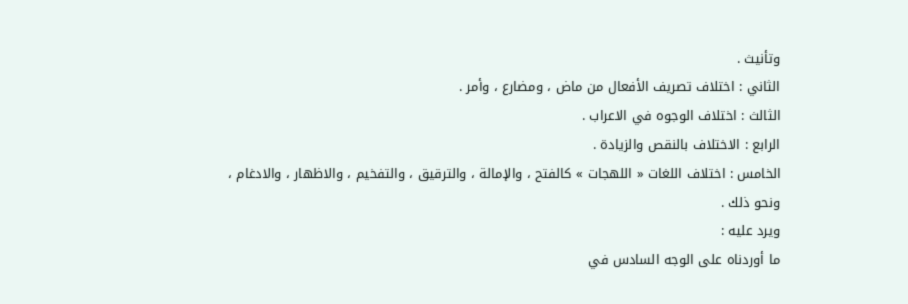وتأنيث .
الثاني : اختلاف تصريف الأفعال من ماض ، ومضارع ، وأمر .
الثالث : اختلاف الوجوه في الاعراب .
الرابع : الاختلاف بالنقص والزيادة .
الخامس : اختلاف اللغات « اللهجات » كالفتح ، والإمالة ، والترقيق ، والتفخيم ، والاظهار ، والادغام ، ونحو ذلك .
ويرد عليه :
ما أوردناه على الوجه السادس في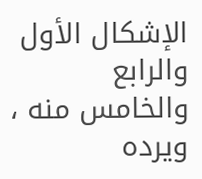الإشكال الأول والرابع والخامس منه ، ويرده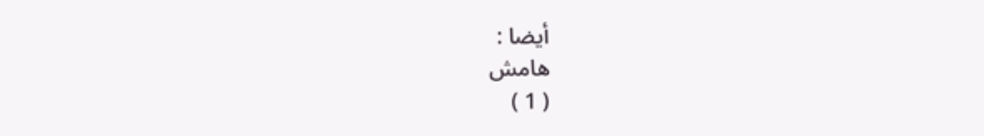أيضا :
هامش
( 1 )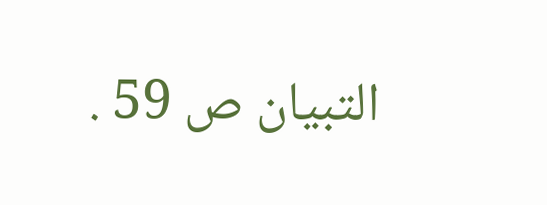التبيان ص 59 .